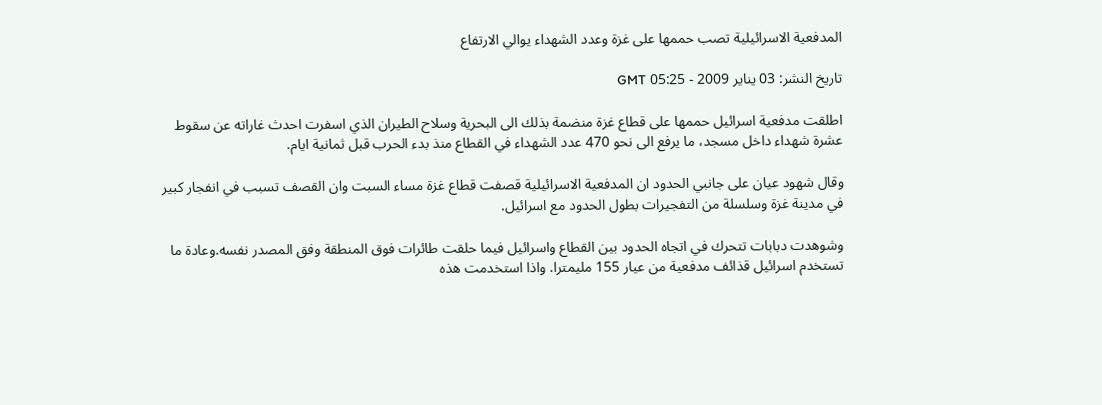المدفعية الاسرائيلية تصب حممها على غزة وعدد الشهداء يوالي الارتفاع

تاريخ النشر: 03 يناير 2009 - 05:25 GMT

اطلقت مدفعية اسرائيل حممها على قطاع غزة منضمة بذلك الى البحرية وسلاح الطيران الذي اسفرت احدث غاراته عن سقوط عشرة شهداء داخل مسجد، ما يرفع الى نحو 470 عدد الشهداء في القطاع منذ بدء الحرب قبل ثمانية ايام.

وقال شهود عيان على جانبي الحدود ان المدفعية الاسرائيلية قصفت قطاع غزة مساء السبت وان القصف تسبب في انفجار كبير في مدينة غزة وسلسلة من التفجيرات بطول الحدود مع اسرائيل.

وشوهدت دبابات تتحرك في اتجاه الحدود بين القطاع واسرائيل فيما حلقت طائرات فوق المنطقة وفق المصدر نفسه.وعادة ما تستخدم اسرائيل قذائف مدفعية من عيار 155 مليمترا. واذا استخدمت هذه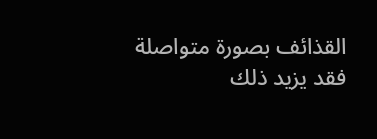القذائف بصورة متواصلة فقد يزيد ذلك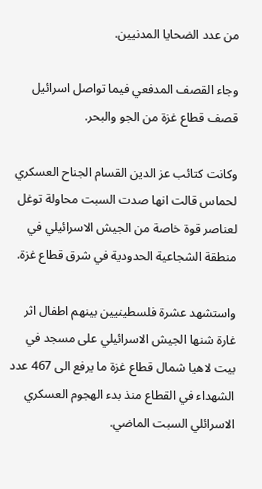من عدد الضحايا المدنيين.

وجاء القصف المدفعي فيما تواصل اسرائيل قصف قطاع غزة من الجو والبحر.

وكانت كتائب عز الدين القسام الجناح العسكري لحماس قالت انها صدت السبت محاولة توغل لعناصر قوة خاصة من الجيش الاسرائيلي في منطقة الشجاعية الحدودية في شرق قطاع غزة.

واستشهد عشرة فلسطينيين بينهم اطفال اثر غارة شنها الجيش الاسرائيلي على مسجد في بيت لاهيا شمال قطاع غزة ما يرفع الى 467 عدد الشهداء في القطاع منذ بدء الهجوم العسكري الاسرائلي السبت الماضي.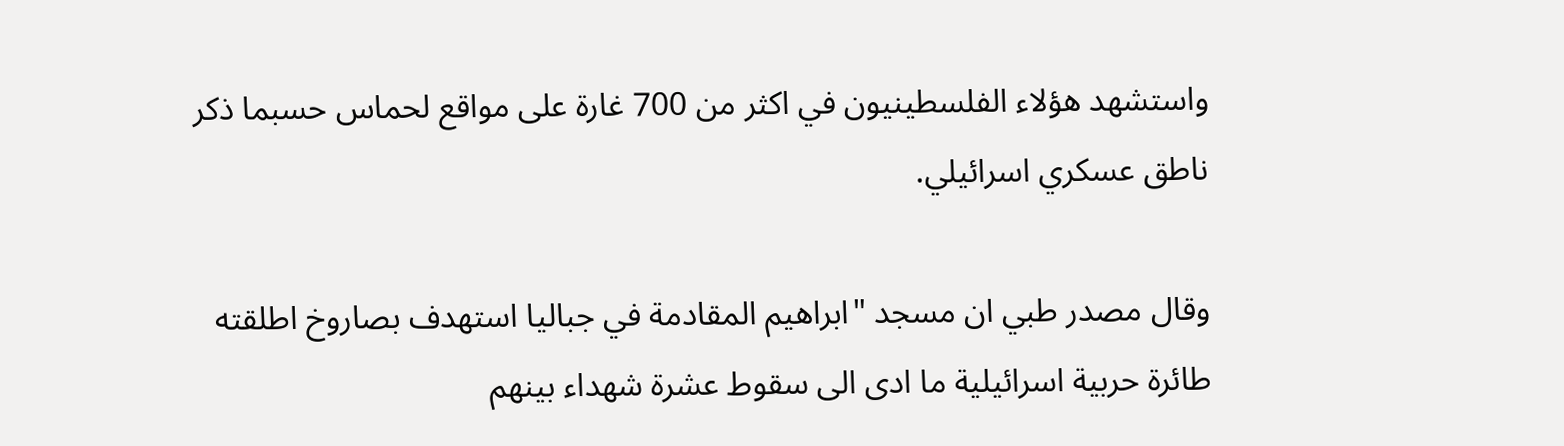واستشهد هؤلاء الفلسطينيون في اكثر من 700 غارة على مواقع لحماس حسبما ذكر ناطق عسكري اسرائيلي.

وقال مصدر طبي ان مسجد "ابراهيم المقادمة في جباليا استهدف بصاروخ اطلقته طائرة حربية اسرائيلية ما ادى الى سقوط عشرة شهداء بينهم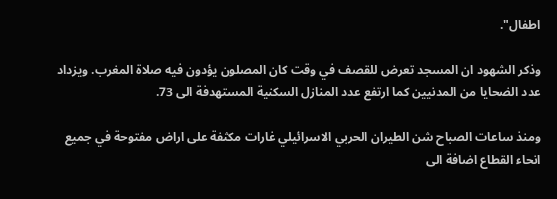اطفال".

وذكر الشهود ان المسجد تعرض للقصف في وقت كان المصلون يؤدون فيه صلاة المغرب. ويزداد عدد الضحايا من المدنيين كما ارتفع عدد المنازل السكنية المستهدفة الى 73.

ومنذ ساعات الصباح شن الطيران الحربي الاسرائيلي غارات مكثفة على اراض مفتوحة في جميع انحاء القطاع اضافة الى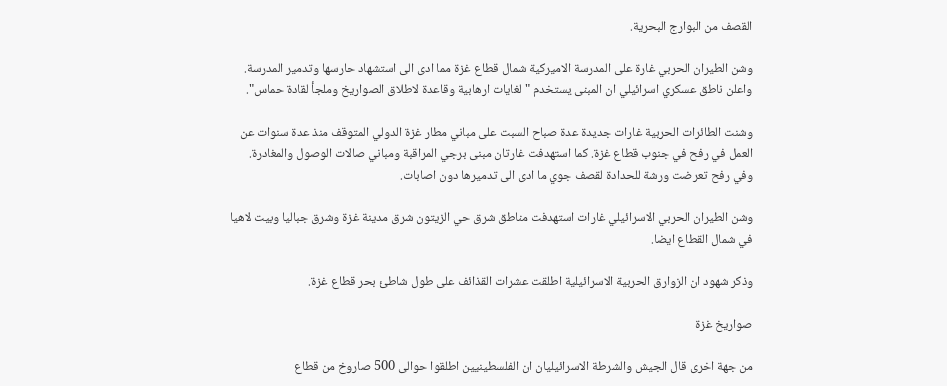القصف من البوارج البحرية.

وشن الطيران الحربي غارة على المدرسة الاميركية شمال قطاع غزة مما ادى الى استشهاد حارسها وتدمير المدرسة. واعلن ناطق عسكري اسرائيلي ان المبنى يستخدم "لغايات ارهابية وقاعدة لاطلاق الصواريخ وملجأ لقادة حماس".

وشنت الطائرات الحربية غارات جديدة عدة صباح السبت على مباني مطار غزة الدولي المتوقف منذ عدة سنوات عن العمل في رفح في جنوب قطاع غزة. كما استهدفت غارتان مبنى برجي المراقبة ومباني صالات الوصول والمغادرة. وفي رفح تعرضت ورشة للحدادة لقصف جوي ما ادى الى تدميرها دون اصابات.

وشن الطيران الحربي الاسرائيلي غارات استهدفت مناطق شرق حي الزيتون شرق مدينة غزة وشرق جباليا وبيت لاهيا في شمال القطاع ايضا.

وذكر شهود ان الزوارق الحربية الاسرائيلية اطلقت عشرات القذائف على طول شاطئ بحر قطاع غزة.

صواريخ غزة

من جهة اخرى قال الجيش والشرطة الاسرائيليان ان الفلسطينيين اطلقوا حوالى 500 صاروخ من قطاع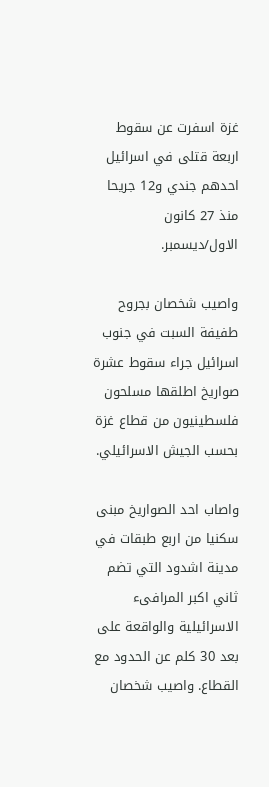غزة اسفرت عن سقوط اربعة قتلى في اسرائيل احدهم جندي و12 جريحا منذ 27 كانون الاول/ديسمبر.

واصيب شخصان بجروح طفيفة السبت في جنوب اسرائيل جراء سقوط عشرة صواريخ اطلقها مسلحون فلسطينيون من قطاع غزة بحسب الجيش الاسرائيلي.

واصاب احد الصواريخ مبنى سكنيا من اربع طبقات في مدينة اشدود التي تضم ثاني اكبر المرافىء الاسرائيلية والواقعة على بعد 30 كلم عن الحدود مع القطاع. واصيب شخصان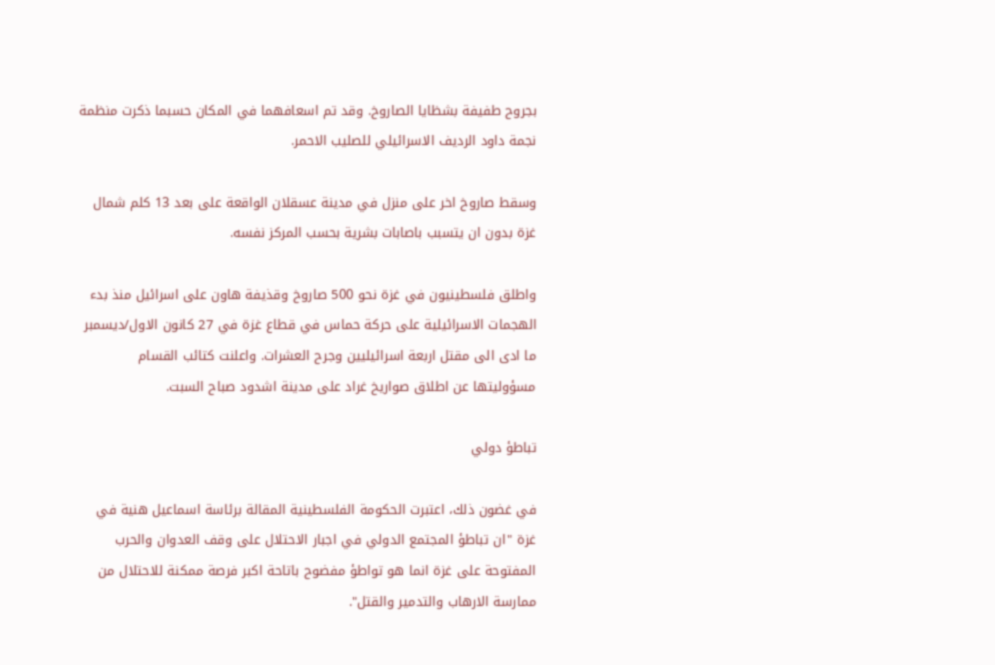بجروح طفيفة بشظايا الصاروخ. وقد تم اسعافهما في المكان حسبما ذكرت منظمة نجمة داود الرديف الاسرائيلي للصليب الاحمر.

وسقط صاروخ اخر على منزل في مدينة عسقلان الواقعة على بعد 13 كلم شمال غزة بدون ان يتسبب باصابات بشرية بحسب المركز نفسه.

واطلق فلسطينيون في غزة نحو 500 صاروخ وقذيفة هاون على اسرائيل منذ بدء الهجمات الاسرائيلية على حركة حماس في قطاع غزة في 27 كانون الاول/ديسمبر ما ادى الى مقتل اربعة اسرائيليين وجرح العشرات. واعلنت كتائب القسام مسؤوليتها عن اطلاق صواريخ غراد على مدينة اشدود صباح السبت.

تباطؤ دولي

في غضون ذلك، اعتبرت الحكومة الفلسطينية المقالة برئاسة اسماعيل هنية في غزة "ان تباطؤ المجتمع الدولي في اجبار الاحتلال على وقف العدوان والحرب المفتوحة على غزة انما هو تواطؤ مفضوح باتاحة اكبر فرصة ممكنة للاحتلال من ممارسة الارهاب والتدمير والقتل".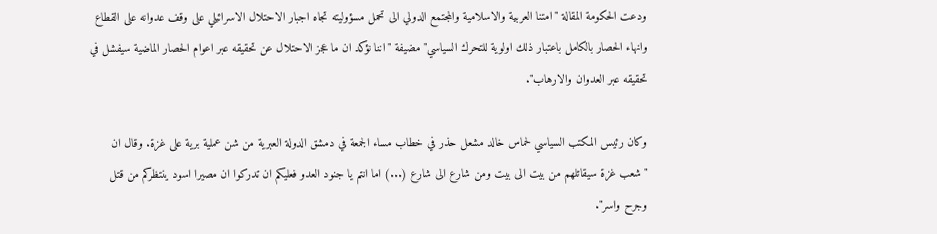ودعت الحكومة المقالة "امتنا العربية والاسلامية والمجتمع الدولي الى تحمل مسؤوليته تجاه اجبار الاحتلال الاسرائيلي على وقف عدوانه على القطاع وانهاء الحصار بالكامل باعتبار ذلك اولوية للتحرك السياسي" مضيفة "اننا نؤكد ان ما عجز الاحتلال عن تحقيقه عبر اعوام الحصار الماضية سيفشل في تحقيقه عبر العدوان والارهاب".

وكان رئيس المكتب السياسي لحماس خالد مشعل حذر في خطاب مساء الجمعة في دمشق الدولة العبرية من شن عملية برية على غزة. وقال ان "شعب غزة سيقاتلهم من بيت الى بيت ومن شارع الى شارع (...) اما انتم يا جنود العدو فعليكم ان تدركوا ان مصيرا اسود ينتظركم من قتل وجرح واسر".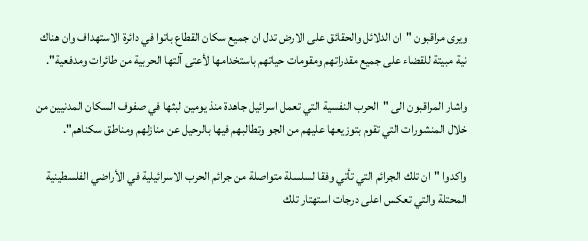ويرى مراقبون "ان الدلائل والحقائق على الارض تدل ان جميع سكان القطاع باتوا في دائرة الاستهداف وان هناك نية مبيتة للقضاء على جميع مقدراتهم ومقومات حياتهم باستخدامها لأعتى آلتها الحربية من طائرات ومدفعية".

واشار المراقبون الى "الحرب النفسية التي تعمل اسرائيل جاهدة منذ يومين لبثها في صفوف السكان المدنيين من خلال المنشورات التي تقوم بتوزيعها عليهم من الجو وتطالبهم فيها بالرحيل عن منازلهم ومناطق سكناهم".

واكدوا "ان تلك الجرائم التي تأتي وفقا لسلسلة متواصلة من جرائم الحرب الاسرائيلية في الأراضي الفلسطينية المحتلة والتي تعكس اعلى درجات استهتار تلك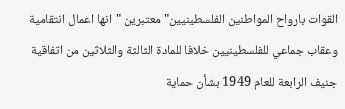القوات بارواح المواطنين الفلسطينيين" معتبرين "انها اعمال انتقامية وعقاب جماعي للفلسطينيين خلافا للمادة الثالثة والثلاثين من اتفاقية جنيف الرابعة للعام 1949 بشأن حماية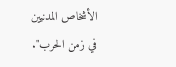الأشخاص المدنيين في زمن الحرب".